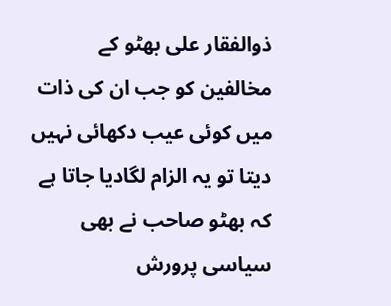ذوالفقار علی بھٹو کے مخالفین کو جب ان کی ذات میں کوئی عیب دکھائی نہیں دیتا تو یہ الزام لگادیا جاتا ہے کہ بھٹو صاحب نے بھی سیاسی پرورش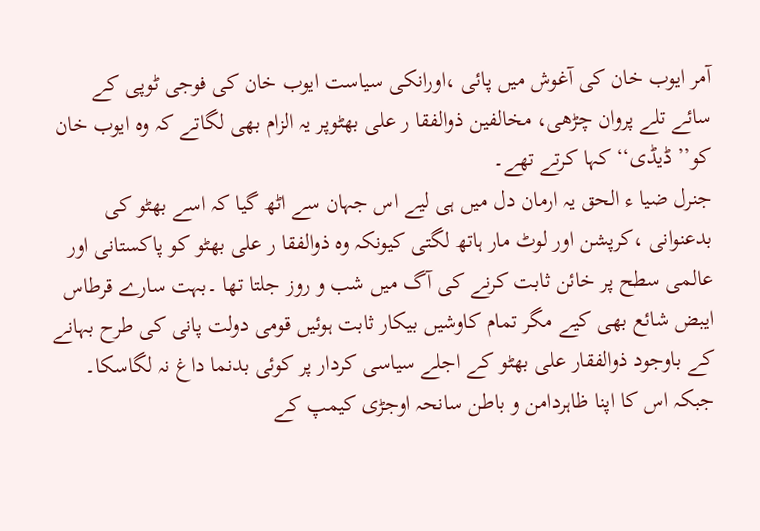آمر ایوب خان کی آغوش میں پائی ،اورانکی سیاست ایوب خان کی فوجی ٹوپی کے سائے تلے پروان چڑھی، مخالفین ذوالفقا ر علی بھٹوپر یہ الزام بھی لگاتے کہ وہ ایوب خان کو’’ ڈیڈی‘‘ کہا کرتے تھے۔
جنرل ضیا ء الحق یہ ارمان دل میں ہی لیے اس جہان سے اٹھ گیا کہ اسے بھٹو کی بدعنوانی ،کرپشن اور لوٹ مار ہاتھ لگتی کیونکہ وہ ذوالفقا ر علی بھٹو کو پاکستانی اور عالمی سطح پر خائن ثابت کرنے کی آگ میں شب و روز جلتا تھا ۔بہت سارے قرطاس ایبض شائع بھی کیے مگر تمام کاوشیں بیکار ثابت ہوئیں قومی دولت پانی کی طرح بہانے کے باوجود ذوالفقار علی بھٹو کے اجلے سیاسی کردار پر کوئی بدنما داغ نہ لگاسکا۔ جبکہ اس کا اپنا ظاہردامن و باطن سانحہ اوجڑی کیمپ کے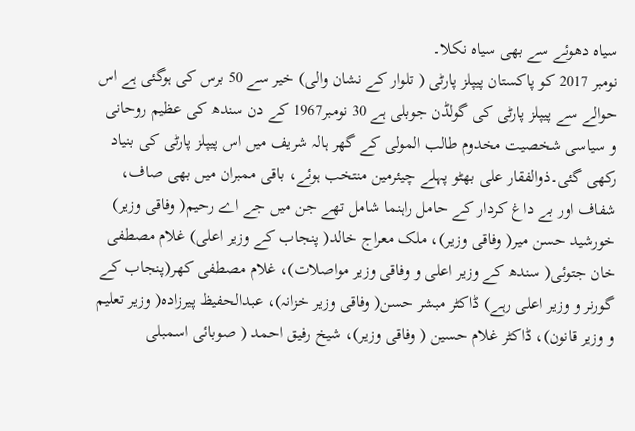سیاہ دھوئے سے بھی سیاہ نکلا۔
نومبر 2017 کو پاکستان پیپلز پارٹی ( تلوار کے نشان والی) خیر سے 50 برس کی ہوگئی ہے اس حوالے سے پیپلز پارٹی کی گولڈن جوبلی ہے 30 نومبر1967 کے دن سندھ کی عظیم روحانی و سیاسی شخصیت مخدوم طالب المولی کے گھر ہالہ شریف میں اس پیپلز پارٹی کی بنیاد رکھی گئی۔ذوالفقار علی بھٹو پہلے چیئرمین منتخب ہوئے، باقی ممبران میں بھی صاف، شفاف اور بے داغ کردار کے حامل راہنما شامل تھے جن میں جے اے رحیم( وفاقی وزیر) خورشید حسن میر( وفاقی وزیر)، ملک معراج خالد( پنجاب کے وزیر اعلی) غلام مصطفی خان جتوئی( سندھ کے وزیر اعلی و وفاقی وزیر مواصلات)، غلام مصطفی کھر(پنجاب کے گورنر و وزیر اعلی رہے) ڈاکٹر مبشر حسن( وفاقی وزیر خزانہ)، عبدالحفیظ پیرزادہ( وزیر تعلیم و وزیر قانون)، ڈاکٹر غلام حسین ( وفاقی وزیر)، شیخ رفیق احمد ( صوبائی اسمبلی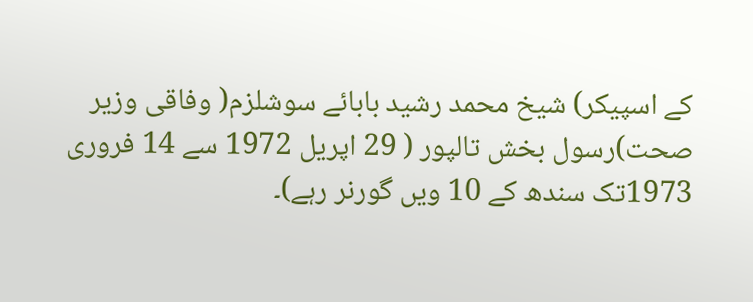کے اسپیکر) شیخ محمد رشید بابائے سوشلزم( وفاقی وزیر صحت)رسول بخش تالپور ( 29 اپریل 1972 سے 14 فروری 1973تک سندھ کے 10 ویں گورنر رہے)۔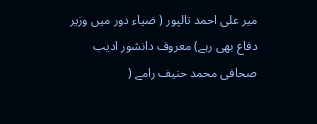میر علی احمد تالپور ( ضیاء دور میں وزیر دفاع بھی رہے) معروف دانشور ادیب صحافی محمد حنیف رامے (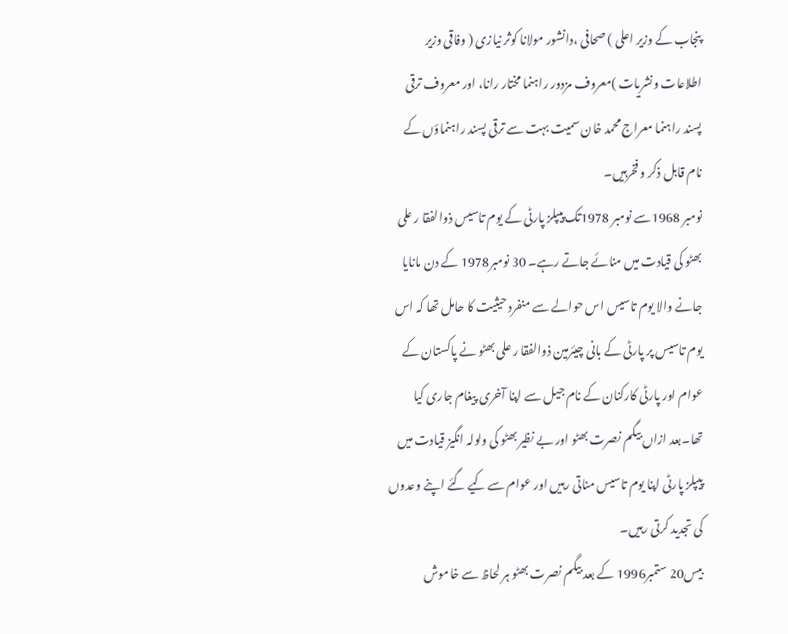پنجاب کے وزیر اعلی ) صحافی ،دانشور مولانا کوثر نیازی ( وفاقی وزیر اطلاعات ونشریات )معروف مزدور راہنما مختار رانا، اور معروف ترقی پسند راہنما معراج محمد خان سمیت بہت سے ترقی پسند راہنماؤں کے نام قابل ذکر و فخرہیں۔
نومبر 1968سے نومبر 1978تک پیپلز پارٹی کے یوم تاسیس ذوالفقا ر علی بھٹو کی قیادت میں منائے جاتے رہے۔ 30 نومبر1978 کے دن مانایا جانے والا یوم تاسیس اس حوالے سے منفرد حیثیت کا حامل تھا کہ اس یوم تاسیس پر پارٹی کے بانی چیئرمین ذوالفقا ر علی بھٹو نے پاکستان کے عوام اور پارٹی کارکنان کے نام جیل سے اپنا آخری پیغام جاری کیا تھا۔بعد ازاں بیگم نصرت بھٹو اور بے نظیر بھٹو کی ولولہ انگیز قیادت میں پیپلز پارٹی اپنا یوم تاسیس مناتی رہیں اور عوام سے کیے گئے اپنے وعدوں کی تجدید کرتی رہیں۔
بیس20 ستمبر1996 کے بعد بیگم نصرت بھٹو ہر لحاظ سے خاموش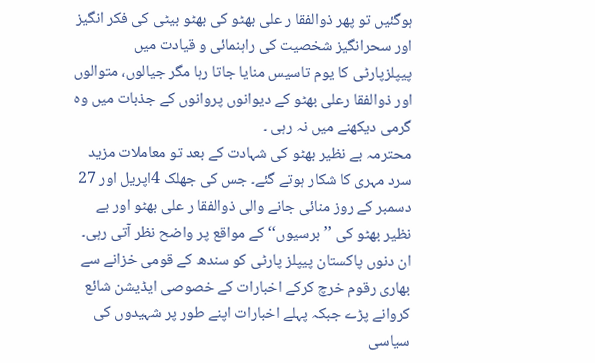ہوگئیں تو پھر ذوالفقا ر علی بھٹو کی بھٹو بیٹی کی فکر انگیز اور سحرانگیز شخصیت کی راہنمائی و قیادت میں پیپلزپارٹی کا یوم تاسیس منایا جاتا رہا مگر جیالوں، متوالوں اور ذوالفقا رعلی بھٹو کے دیوانوں پروانوں کے جذبات میں وہ گرمی دیکھنے میں نہ رہی ۔
محترمہ بے نظیر بھٹو کی شہادت کے بعد تو معاملات مزید سرد مہری کا شکار ہوتے گئے۔ جس کی جھلک 4اپریل اور 27 دسمبر کے روز منائی جانے والی ذوالفقا ر علی بھٹو اور بے نظیر بھٹو کی ’’برسیوں‘‘ کے مواقع پر واضح نظر آتی رہی۔ ان دنوں پاکستان پیپلز پارٹی کو سندھ کے قومی خزانے سے بھاری رقوم خرچ کرکے اخبارات کے خصوصی ایڈیشن شائع کروانے پڑے جبکہ پہلے اخبارات اپنے طور پر شہیدوں کی سیاسی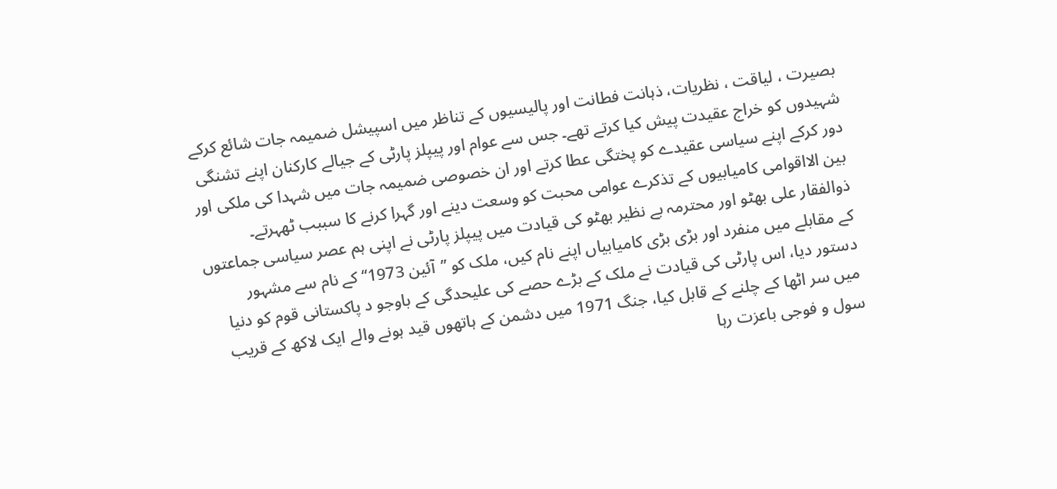بصیرت ، لیاقت ، نظریات، ذہانت فطانت اور پالیسیوں کے تناظر میں اسپیشل ضمیمہ جات شائع کرکے شہیدوں کو خراج عقیدت پیش کیا کرتے تھے۔ جس سے عوام اور پیپلز پارٹی کے جیالے کارکنان اپنے تشنگی دور کرکے اپنے سیاسی عقیدے کو پختگی عطا کرتے اور ان خصوصی ضمیمہ جات میں شہدا کی ملکی اور بین الااقوامی کامیابیوں کے تذکرے عوامی محبت کو وسعت دینے اور گہرا کرنے کا سببب ٹھہرتے۔
ذوالفقار علی بھٹو اور محترمہ بے نظیر بھٹو کی قیادت میں پیپلز پارٹی نے اپنی ہم عصر سیاسی جماعتوں کے مقابلے میں منفرد اور بڑی بڑی کامیابیاں اپنے نام کیں، ملک کو ’’آئین 1973‘‘ کے نام سے مشہور دستور دیا، اس پارٹی کی قیادت نے ملک کے بڑے حصے کی علیحدگی کے باوجو د پاکستانی قوم کو دنیا میں سر اٹھا کے چلنے کے قابل کیا، جنگ 1971 میں دشمن کے ہاتھوں قید ہونے والے ایک لاکھ کے قریب سول و فوجی باعزت رہا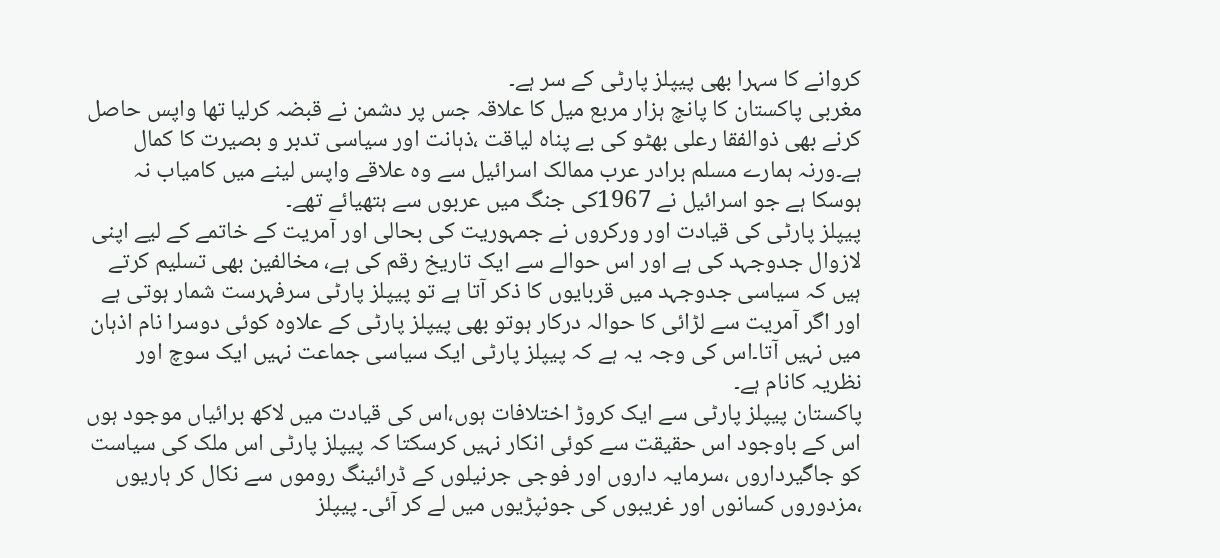کروانے کا سہرا بھی پیپلز پارٹی کے سر ہے۔
مغربی پاکستان کا پانچ ہزار مربع میل کا علاقہ جس پر دشمن نے قبضہ کرلیا تھا واپس حاصل کرنے بھی ذوالفقا رعلی بھٹو کی بے پناہ لیاقت ،ذہانت اور سیاسی تدبر و بصیرت کا کمال ہے۔ورنہ ہمارے مسلم برادر عرب ممالک اسرائیل سے وہ علاقے واپس لینے میں کامیاب نہ ہوسکا ہے جو اسرائیل نے 1967کی جنگ میں عربوں سے ہتھیائے تھے۔
پیپلز پارٹی کی قیادت اور ورکروں نے جمہوریت کی بحالی اور آمریت کے خاتمے کے لیے اپنی لازوال جدوجہد کی ہے اور اس حوالے سے ایک تاریخ رقم کی ہے، مخالفین بھی تسلیم کرتے ہیں کہ سیاسی جدوجہد میں قربایوں کا ذکر آتا ہے تو پیپلز پارٹی سرفہرست شمار ہوتی ہے اور اگر آمریت سے لڑائی کا حوالہ درکار ہوتو بھی پیپلز پارٹی کے علاوہ کوئی دوسرا نام اذہان میں نہیں آتا۔اس کی وجہ یہ ہے کہ پیپلز پارٹی ایک سیاسی جماعت نہیں ایک سوچ اور نظریہ کانام ہے۔
پاکستان پیپلز پارٹی سے ایک کروڑ اختلافات ہوں،اس کی قیادت میں لاکھ برائیاں موجود ہوں اس کے باوجود اس حقیقت سے کوئی انکار نہیں کرسکتا کہ پیپلز پارٹی اس ملک کی سیاست کو جاگیرداروں ،سرمایہ داروں اور فوجی جرنیلوں کے ڈرائینگ روموں سے نکال کر ہاریوں ،مزدوروں کسانوں اور غریبوں کی جونپڑیوں میں لے کر آئی۔ پیپلز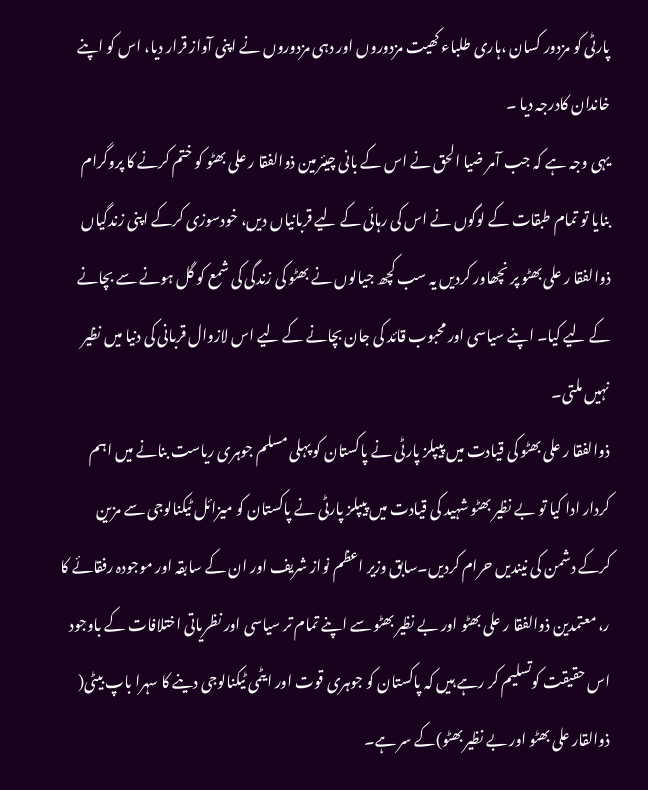پارٹی کو مزدور کسان ،ہاری طلباء کھیت مزدوروں اور دہی مزدوروں نے اپنی آواز قرار دیا، اس کو اپنے خاندان کادرجہ دیا ۔
یہی وجہ ہے کہ جب آمر ضیا الحق نے اس کے بانی چیئرمین ذوالفقا ر علی بھٹو کو ختم کرنے کا پروگرام بنایا تو تمام طبقات کے لوگوں نے اس کی رہائی کے لیے قربانیاں دیں، خودسوزی کرکے اپنی زندگیاں ذوالفقا ر علی بھٹو پر نچھاور کردیں یہ سب کچھ جیالوں نے بھٹو کی زندگی کی شمع کو گل ہونے سے بچانے کے لیے کیا۔ اپنے سیاسی اور محبوب قائد کی جان بچانے کے لیے اس لازوال قربانی کی دنیا میں نظیر نہیں ملتی۔
ذوالفقا ر علی بھٹو کی قیادت میں پیپلز پارٹی نے پاکستان کو پہلی مسلم جوہری ریاست بنانے میں اہم کردار ادا کیا تو بے نظیر بھٹو شہید کی قیادت میں پیپلز پارٹی نے پاکستان کو میزائل ٹیکنالوجی سے مزین کرکے دشمن کی نیندیں حرام کردیں۔سابق وزیر اعظم نواز شریف اور ان کے سابقہ اور موجودہ رفقائے کا ر، معتمدین ذوالفقا ر علی بھٹو اور بے نظیر بھٹو سے اپنے تمام تر سیاسی اور نظریاتی اختلافات کے باوجود اس حقیقت کوتسلیم کر رہے ہیں کہ پاکستان کو جوہری قوت اور ایٹمی ٹیکنالوجی دینے کا سہرا باپ بیٹی( ذوالقار علی بھٹو اور بے نظیر بھٹو)کے سر ہے۔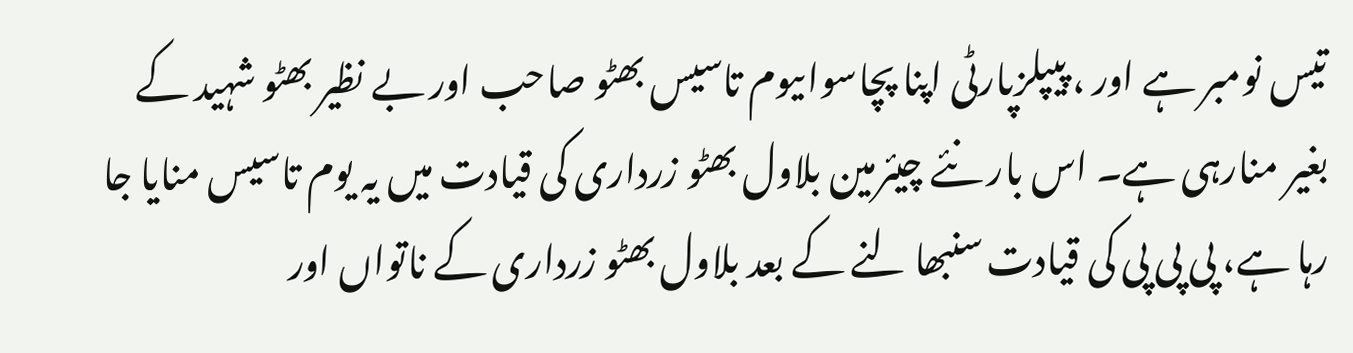تیس نومبر ہے اور ، پیپلزپارٹی اپنا پچاسواںیوم تاسیس بھٹو صاحب اور بے نظیر بھٹو شہید کے بغیر منارہی ہے۔ اس بار نئے چیئرمین بلاول بھٹو زرداری کی قیادت میں یہ یوم تاسیس منایا جا رہا ہے، پی پی پی کی قیادت سنبھا لنے کے بعد بلاول بھٹو زرداری کے ناتواں اور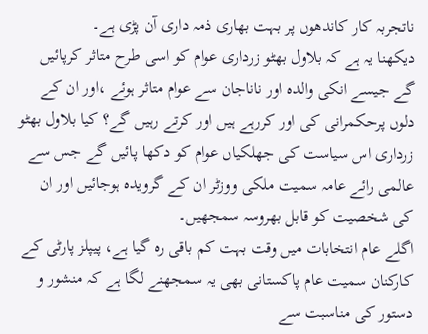ناتجربہ کار کاندھوں پر بہت بھاری ذمہ داری آن پڑی ہے۔
دیکھنا یہ ہے کہ بلاول بھٹو زرداری عوام کو اسی طرح متاثر کرپائیں گے جیسے انکی والدہ اور ناناجان سے عوام متاثر ہوئے ،اور ان کے دلوں پرحکمرانی کی اور کررہے ہیں اور کرتے رہیں گے؟ کیا بلاول بھٹو زرداری اس سیاست کی جھلکیاں عوام کو دکھا پائیں گے جس سے عالمی رائے عامہ سمیت ملکی ووزٹر ان کے گرویدہ ہوجائیں اور ان کی شخصیت کو قابل بھروسہ سمجھیں۔
اگلے عام انتخابات میں وقت بہت کم باقی رہ گیا ہے، پیپلز پارٹی کے کارکنان سمیت عام پاکستانی بھی یہ سمجھنے لگا ہے کہ منشور و دستور کی مناسبت سے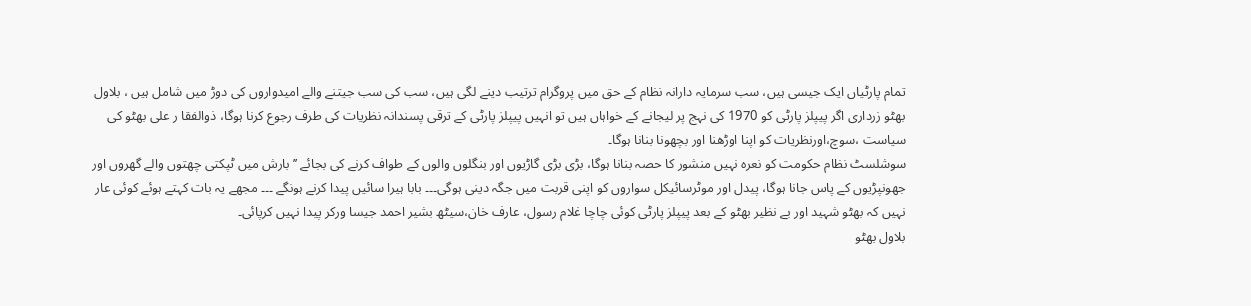تمام پارٹیاں ایک جیسی ہیں، سب سرمایہ دارانہ نظام کے حق میں پروگرام ترتیب دینے لگی ہیں، سب کی سب جیتنے والے امیدواروں کی دوڑ میں شامل ہیں ، بلاول بھٹو زرداری اگر پیپلز پارٹی کو 1970 کی نہج پر لیجانے کے خواہاں ہیں تو انہیں پیپلز پارٹی کے ترقی پسندانہ نظریات کی طرف رجوع کرنا ہوگا، ذوالفقا ر علی بھٹو کی سیاست ،سوچ،اورنظریات کو اپنا اوڑھنا اور بچھونا بنانا ہوگا۔
سوشلسٹ نظام حکومت کو نعرہ نہیں منشور کا حصہ بنانا ہوگا، بڑی بڑی گاڑیوں اور بنگلوں والوں کے طواف کرنے کی بجائے ’’ بارش میں ٹپکتی چھتوں والے گھروں اور جھونپڑیوں کے پاس جانا ہوگا، پیدل اور موٹرسائیکل سواروں کو اپنی قربت میں جگہ دینی ہوگی۔۔۔ بابا ہیرا سائیں پیدا کرنے ہونگے ۔۔۔ مجھے یہ بات کہتے ہوئے کوئی عار نہیں کہ بھٹو شہید اور بے نظیر بھٹو کے بعد پیپلز پارٹی کوئی چاچا غلام رسول، عارف خان،سیٹھ بشیر احمد جیسا ورکر پیدا نہیں کرپائی۔
بلاول بھٹو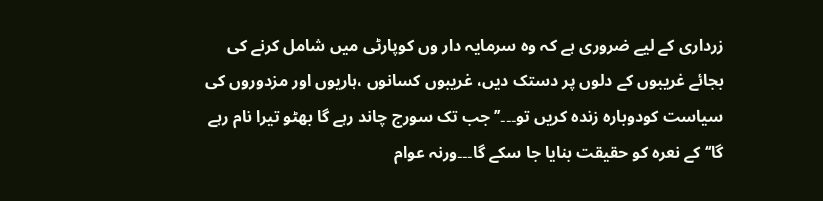زرداری کے لیے ضروری ہے کہ وہ سرمایہ دار وں کوپارٹی میں شامل کرنے کی بجائے غریبوں کے دلوں پر دستک دیں، غریبوں کسانوں ،ہاریوں اور مزدوروں کی سیاست کودوبارہ زندہ کریں تو۔۔۔’’جب تک سورج چاند رہے گا بھٹو تیرا نام رہے گا‘‘ کے نعرہ کو حقیقت بنایا جا سکے گا۔۔۔ورنہ عوام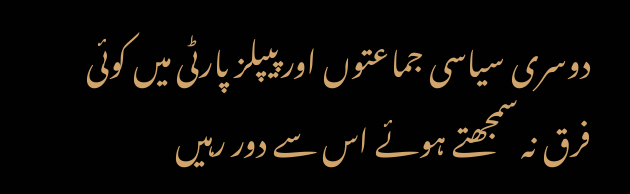دوسری سیاسی جماعتوں اور پیپلز پارٹی میں کوئی فرق نہ سمجھتے ہوئے اس سے دور رہیں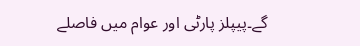گے۔پیپلز پارٹی اور عوام میں فاصلے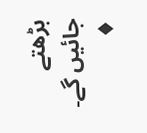بڑھتے جائیں گے۔
♦